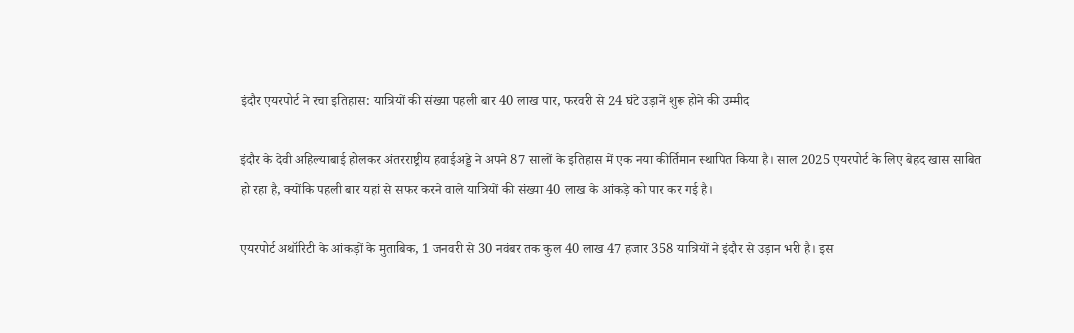इंदौर एयरपोर्ट ने रचा इतिहास: यात्रियों की संख्या पहली बार 40 लाख पार, फरवरी से 24 घंटे उड़ानें शुरू होने की उम्मीद

इंदौर के देवी अहिल्याबाई होलकर अंतरराष्ट्रीय हवाईअड्डे ने अपने 87 सालों के इतिहास में एक नया कीर्तिमान स्थापित किया है। साल 2025 एयरपोर्ट के लिए बेहद खास साबित हो रहा है, क्योंकि पहली बार यहां से सफर करने वाले यात्रियों की संख्या 40 लाख के आंकड़े को पार कर गई है।

एयरपोर्ट अथॉरिटी के आंकड़ों के मुताबिक, 1 जनवरी से 30 नवंबर तक कुल 40 लाख 47 हजार 358 यात्रियों ने इंदौर से उड़ान भरी है। इस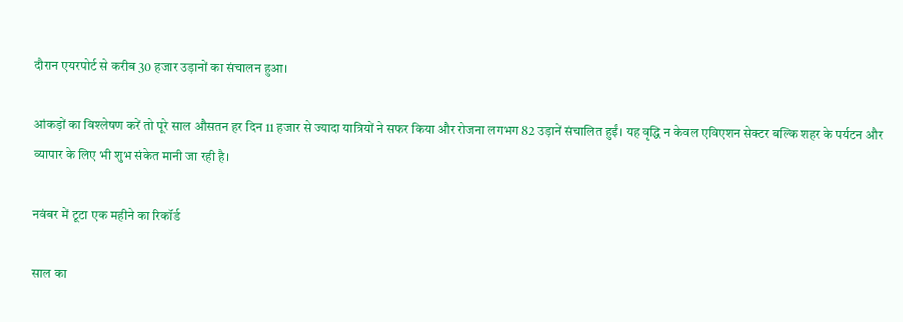दौरान एयरपोर्ट से करीब 30 हजार उड़ानों का संचालन हुआ।

आंकड़ों का विश्लेषण करें तो पूरे साल औसतन हर दिन 11 हजार से ज्यादा यात्रियों ने सफर किया और रोजना लगभग 82 उड़ानें संचालित हुईं। यह वृद्धि न केवल एविएशन सेक्टर बल्कि शहर के पर्यटन और व्यापार के लिए भी शुभ संकेत मानी जा रही है।

नवंबर में टूटा एक महीने का रिकॉर्ड

साल का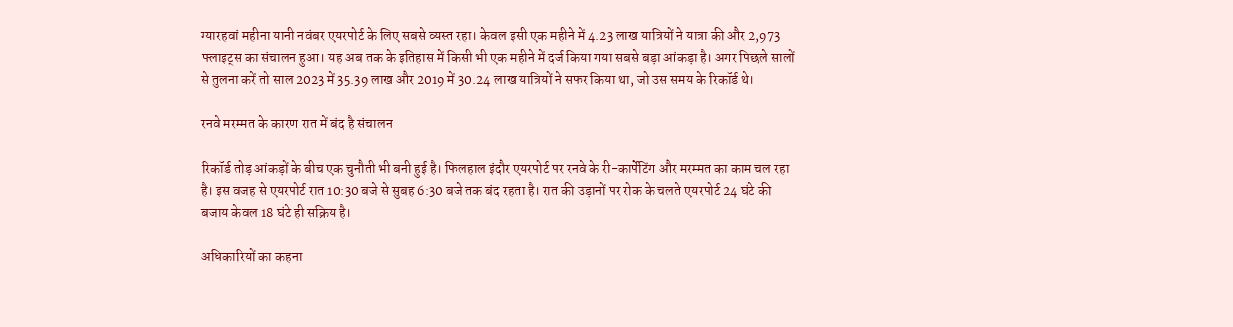ग्यारहवां महीना यानी नवंबर एयरपोर्ट के लिए सबसे व्यस्त रहा। केवल इसी एक महीने में 4.23 लाख यात्रियों ने यात्रा की और 2,973 फ्लाइट्स का संचालन हुआ। यह अब तक के इतिहास में किसी भी एक महीने में दर्ज किया गया सबसे बड़ा आंकड़ा है। अगर पिछले सालों से तुलना करें तो साल 2023 में 35.39 लाख और 2019 में 30.24 लाख यात्रियों ने सफर किया था, जो उस समय के रिकॉर्ड थे।

रनवे मरम्मत के कारण रात में बंद है संचालन

रिकॉर्ड तोड़ आंकड़ों के बीच एक चुनौती भी बनी हुई है। फिलहाल इंदौर एयरपोर्ट पर रनवे के री-कार्पेटिंग और मरम्मत का काम चल रहा है। इस वजह से एयरपोर्ट रात 10:30 बजे से सुबह 6:30 बजे तक बंद रहता है। रात की उड़ानों पर रोक के चलते एयरपोर्ट 24 घंटे की बजाय केवल 18 घंटे ही सक्रिय है।

अधिकारियों का कहना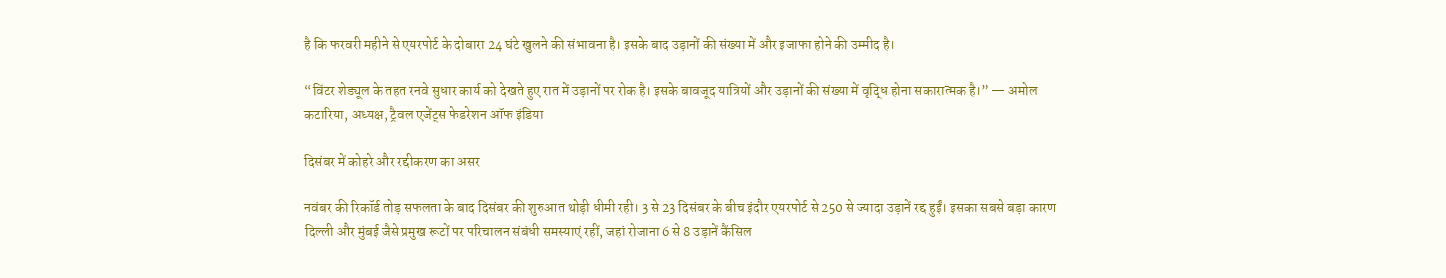है कि फरवरी महीने से एयरपोर्ट के दोबारा 24 घंटे खुलने की संभावना है। इसके बाद उड़ानों की संख्या में और इजाफा होने की उम्मीद है।

“विंटर शेड्यूल के तहत रनवे सुधार कार्य को देखते हुए रात में उड़ानों पर रोक है। इसके बावजूद यात्रियों और उड़ानों की संख्या में वृद्धि होना सकारात्मक है।” — अमोल कटारिया, अध्यक्ष, ट्रैवल एजेंट्स फेडरेशन ऑफ इंडिया

दिसंबर में कोहरे और रद्दीकरण का असर

नवंबर की रिकॉर्ड तोड़ सफलता के बाद दिसंबर की शुरुआत थोड़ी धीमी रही। 3 से 23 दिसंबर के बीच इंदौर एयरपोर्ट से 250 से ज्यादा उड़ानें रद्द हुईं। इसका सबसे बड़ा कारण दिल्ली और मुंबई जैसे प्रमुख रूटों पर परिचालन संबंधी समस्याएं रहीं, जहां रोजाना 6 से 8 उड़ानें कैंसिल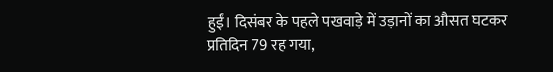हुईं। दिसंबर के पहले पखवाड़े में उड़ानों का औसत घटकर प्रतिदिन 79 रह गया,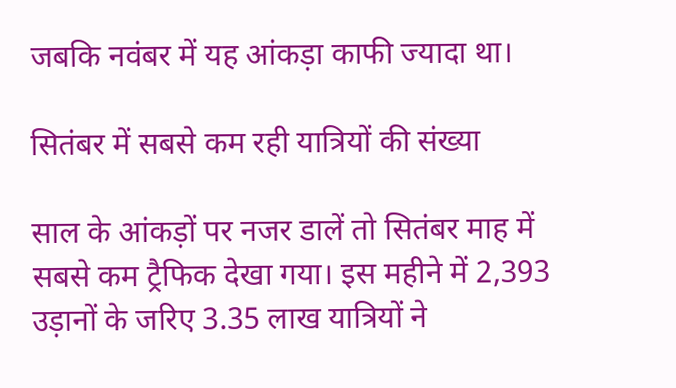जबकि नवंबर में यह आंकड़ा काफी ज्यादा था।

सितंबर में सबसे कम रही यात्रियों की संख्या

साल के आंकड़ों पर नजर डालें तो सितंबर माह में सबसे कम ट्रैफिक देखा गया। इस महीने में 2,393 उड़ानों के जरिए 3.35 लाख यात्रियों ने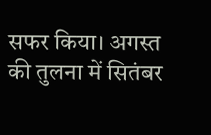सफर किया। अगस्त की तुलना में सितंबर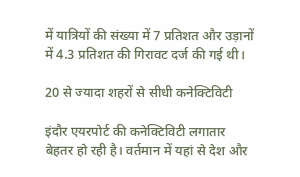में यात्रियों की संख्या में 7 प्रतिशत और उड़ानों में 4.3 प्रतिशत की गिरावट दर्ज की गई थी।

20 से ज्यादा शहरों से सीधी कनेक्टिविटी

इंदौर एयरपोर्ट की कनेक्टिविटी लगातार बेहतर हो रही है। वर्तमान में यहां से देश और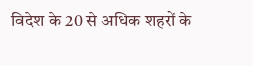विदेश के 20 से अधिक शहरों के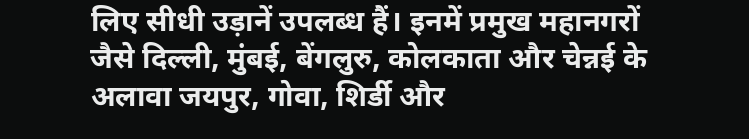लिए सीधी उड़ानें उपलब्ध हैं। इनमें प्रमुख महानगरों जैसे दिल्ली, मुंबई, बेंगलुरु, कोलकाता और चेन्नई के अलावा जयपुर, गोवा, शिर्डी और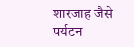शारजाह जैसे पर्यटन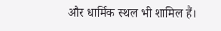और धार्मिक स्थल भी शामिल हैं।